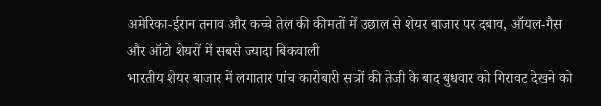अमेरिका-ईरान तनाव और कच्चे तेल की कीमतों में उछाल से शेयर बाजार पर दबाव, ऑयल-गैस और ऑटो शेयरों में सबसे ज्यादा बिकवाली
भारतीय शेयर बाजार में लगातार पांच कारोबारी सत्रों की तेजी के बाद बुधवार को गिरावट देखने को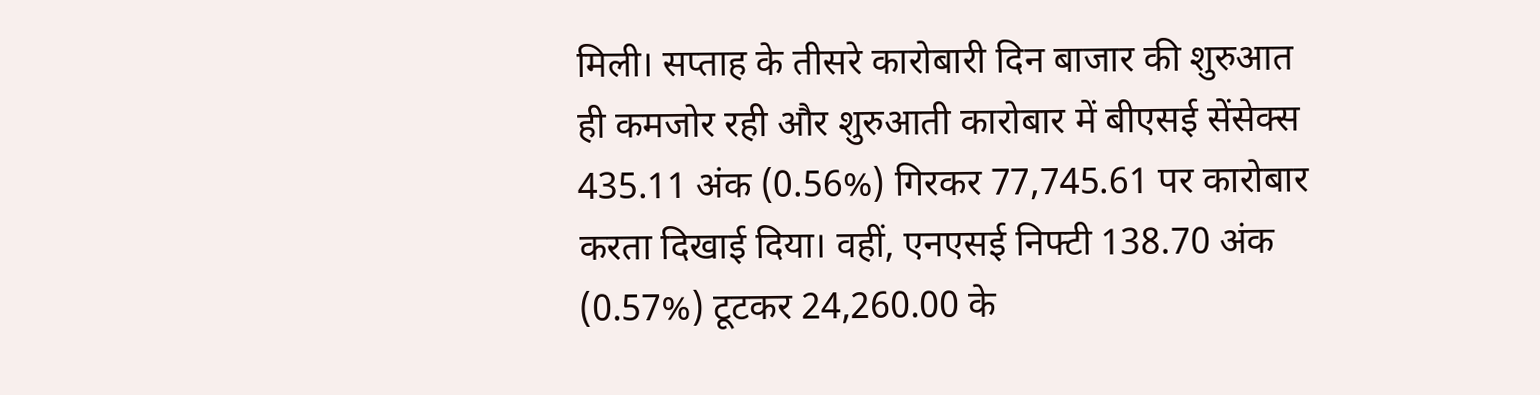मिली। सप्ताह के तीसरे कारोबारी दिन बाजार की शुरुआत ही कमजोर रही और शुरुआती कारोबार में बीएसई सेंसेक्स 435.11 अंक (0.56%) गिरकर 77,745.61 पर कारोबार करता दिखाई दिया। वहीं, एनएसई निफ्टी 138.70 अंक (0.57%) टूटकर 24,260.00 के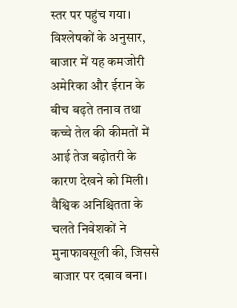स्तर पर पहुंच गया।
विश्लेषकों के अनुसार, बाजार में यह कमजोरी अमेरिका और ईरान के बीच बढ़ते तनाव तथा कच्चे तेल की कीमतों में आई तेज बढ़ोतरी के कारण देखने को मिली। वैश्विक अनिश्चितता के चलते निवेशकों ने मुनाफावसूली की, जिससे बाजार पर दबाव बना।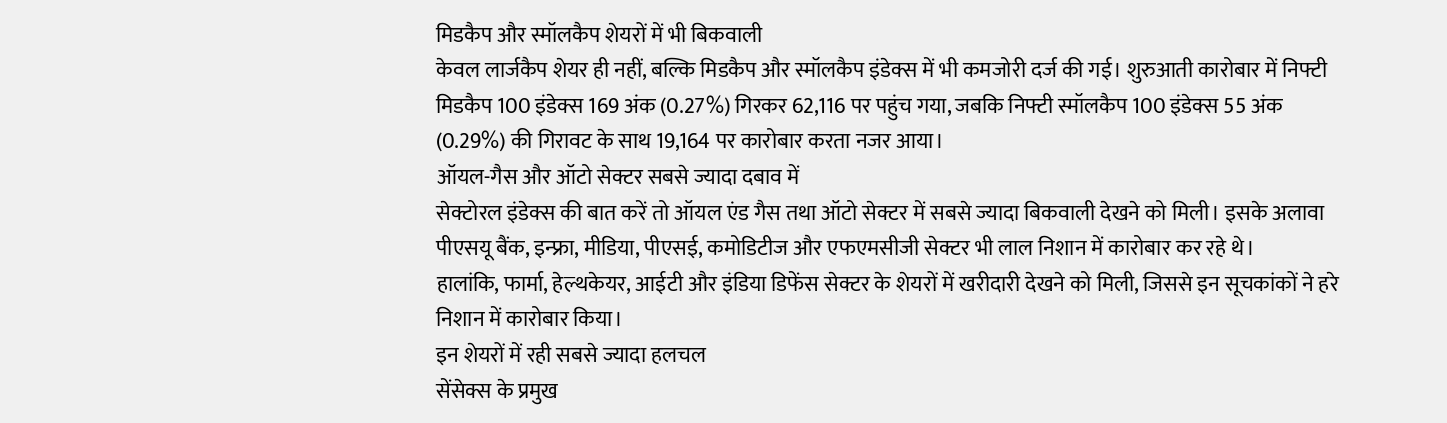मिडकैप और स्मॉलकैप शेयरों में भी बिकवाली
केवल लार्जकैप शेयर ही नहीं, बल्कि मिडकैप और स्मॉलकैप इंडेक्स में भी कमजोरी दर्ज की गई। शुरुआती कारोबार में निफ्टी मिडकैप 100 इंडेक्स 169 अंक (0.27%) गिरकर 62,116 पर पहुंच गया, जबकि निफ्टी स्मॉलकैप 100 इंडेक्स 55 अंक (0.29%) की गिरावट के साथ 19,164 पर कारोबार करता नजर आया।
ऑयल-गैस और ऑटो सेक्टर सबसे ज्यादा दबाव में
सेक्टोरल इंडेक्स की बात करें तो ऑयल एंड गैस तथा ऑटो सेक्टर में सबसे ज्यादा बिकवाली देखने को मिली। इसके अलावा पीएसयू बैंक, इन्फ्रा, मीडिया, पीएसई, कमोडिटीज और एफएमसीजी सेक्टर भी लाल निशान में कारोबार कर रहे थे।
हालांकि, फार्मा, हेल्थकेयर, आईटी और इंडिया डिफेंस सेक्टर के शेयरों में खरीदारी देखने को मिली, जिससे इन सूचकांकों ने हरे निशान में कारोबार किया।
इन शेयरों में रही सबसे ज्यादा हलचल
सेंसेक्स के प्रमुख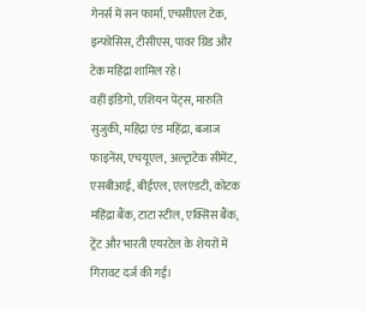गेनर्स में सन फार्मा, एचसीएल टेक, इन्फोसिस, टीसीएस, पावर ग्रिड और टेक महिंद्रा शामिल रहे।
वहीं इंडिगो, एशियन पेंट्स, मारुति सुजुकी, महिंद्रा एंड महिंद्रा, बजाज फाइनेंस, एचयूएल, अल्ट्राटेक सीमेंट, एसबीआई, बीईएल, एलएंडटी, कोटक महिंद्रा बैंक, टाटा स्टील, एक्सिस बैंक, ट्रेंट और भारती एयरटेल के शेयरों में गिरावट दर्ज की गई।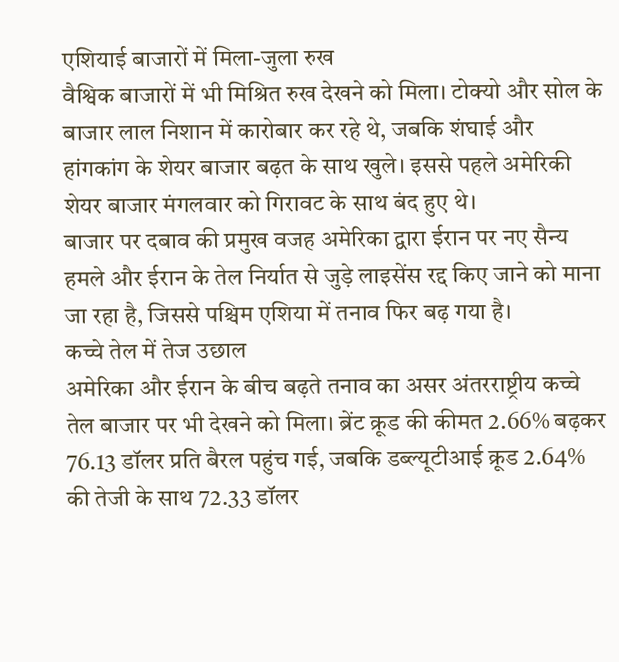एशियाई बाजारों में मिला-जुला रुख
वैश्विक बाजारों में भी मिश्रित रुख देखने को मिला। टोक्यो और सोल के बाजार लाल निशान में कारोबार कर रहे थे, जबकि शंघाई और हांगकांग के शेयर बाजार बढ़त के साथ खुले। इससे पहले अमेरिकी शेयर बाजार मंगलवार को गिरावट के साथ बंद हुए थे।
बाजार पर दबाव की प्रमुख वजह अमेरिका द्वारा ईरान पर नए सैन्य हमले और ईरान के तेल निर्यात से जुड़े लाइसेंस रद्द किए जाने को माना जा रहा है, जिससे पश्चिम एशिया में तनाव फिर बढ़ गया है।
कच्चे तेल में तेज उछाल
अमेरिका और ईरान के बीच बढ़ते तनाव का असर अंतरराष्ट्रीय कच्चे तेल बाजार पर भी देखने को मिला। ब्रेंट क्रूड की कीमत 2.66% बढ़कर 76.13 डॉलर प्रति बैरल पहुंच गई, जबकि डब्ल्यूटीआई क्रूड 2.64% की तेजी के साथ 72.33 डॉलर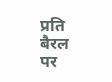प्रति बैरल पर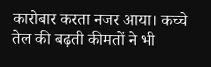कारोबार करता नजर आया। कच्चे तेल की बढ़ती कीमतों ने भी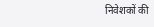निवेशकों की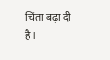चिंता बढ़ा दी है।